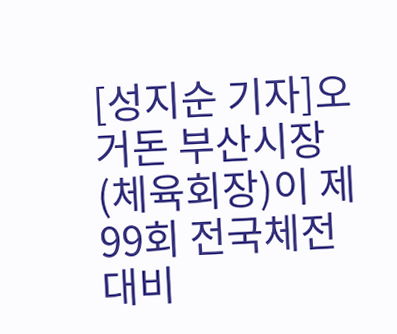[성지순 기자]오거돈 부산시장(체육회장)이 제99회 전국체전 대비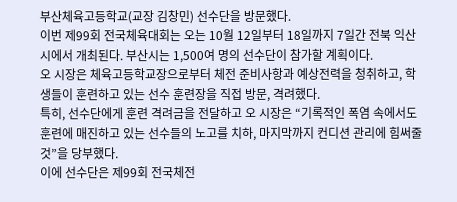부산체육고등학교(교장 김창민) 선수단을 방문했다.
이번 제99회 전국체육대회는 오는 10월 12일부터 18일까지 7일간 전북 익산시에서 개최된다. 부산시는 1,500여 명의 선수단이 참가할 계획이다.
오 시장은 체육고등학교장으로부터 체전 준비사항과 예상전력을 청취하고, 학생들이 훈련하고 있는 선수 훈련장을 직접 방문, 격려했다.
특히, 선수단에게 훈련 격려금을 전달하고 오 시장은 “기록적인 폭염 속에서도 훈련에 매진하고 있는 선수들의 노고를 치하, 마지막까지 컨디션 관리에 힘써줄 것”을 당부했다.
이에 선수단은 제99회 전국체전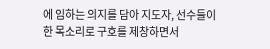에 임하는 의지를 담아 지도자, 선수들이 한 목소리로 구호를 제창하면서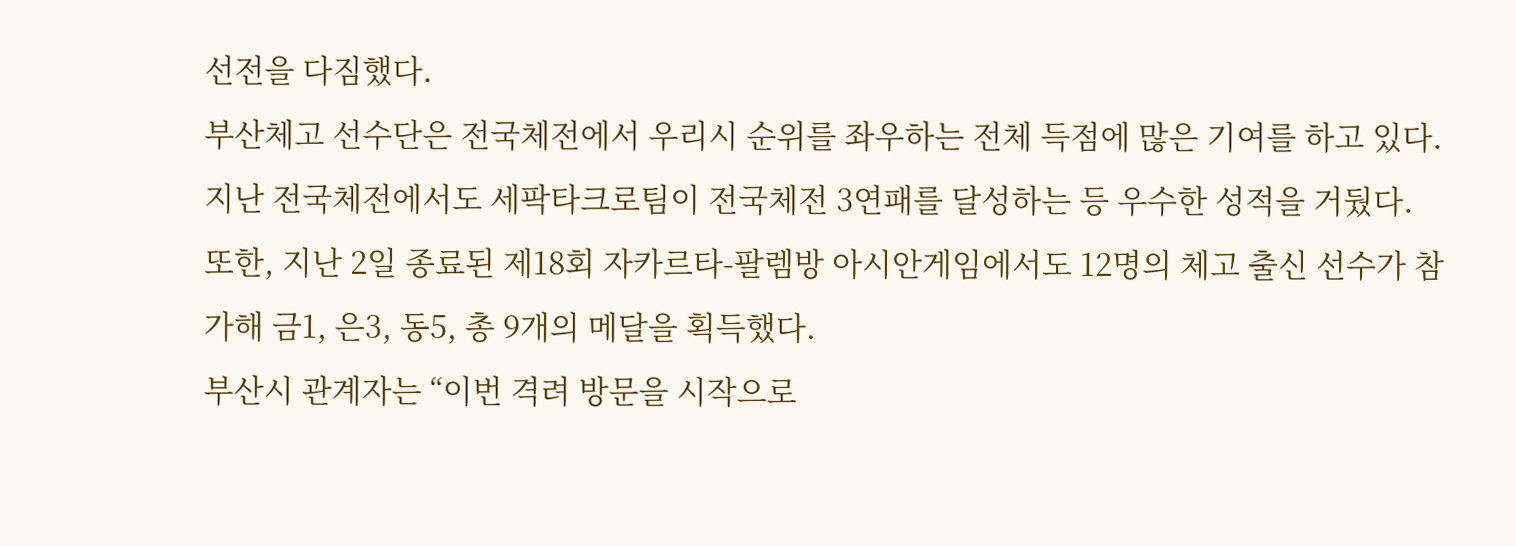선전을 다짐했다.
부산체고 선수단은 전국체전에서 우리시 순위를 좌우하는 전체 득점에 많은 기여를 하고 있다. 지난 전국체전에서도 세팍타크로팀이 전국체전 3연패를 달성하는 등 우수한 성적을 거뒀다.
또한, 지난 2일 종료된 제18회 자카르타-팔렘방 아시안게임에서도 12명의 체고 출신 선수가 참가해 금1, 은3, 동5, 총 9개의 메달을 획득했다.
부산시 관계자는 “이번 격려 방문을 시작으로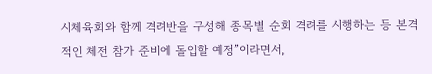시체육회와 함께 격려반을 구성해 종목별 순회 격려를 시행하는 등 본격적인 체전 참가 준비에 돌입할 예정”이라면서,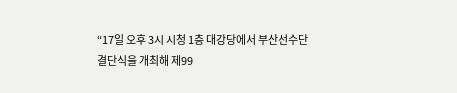“17일 오후 3시 시청 1층 대강당에서 부산선수단 결단식을 개최해 제99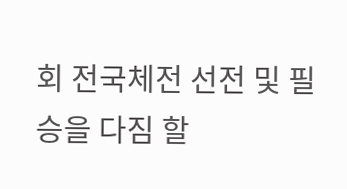회 전국체전 선전 및 필승을 다짐 할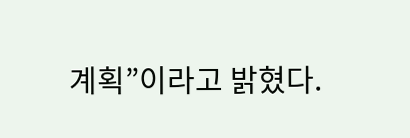계획”이라고 밝혔다.